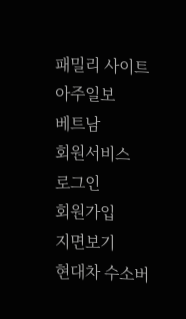패밀리 사이트
아주일보
베트남
회원서비스
로그인
회원가입
지면보기
현대차 수소버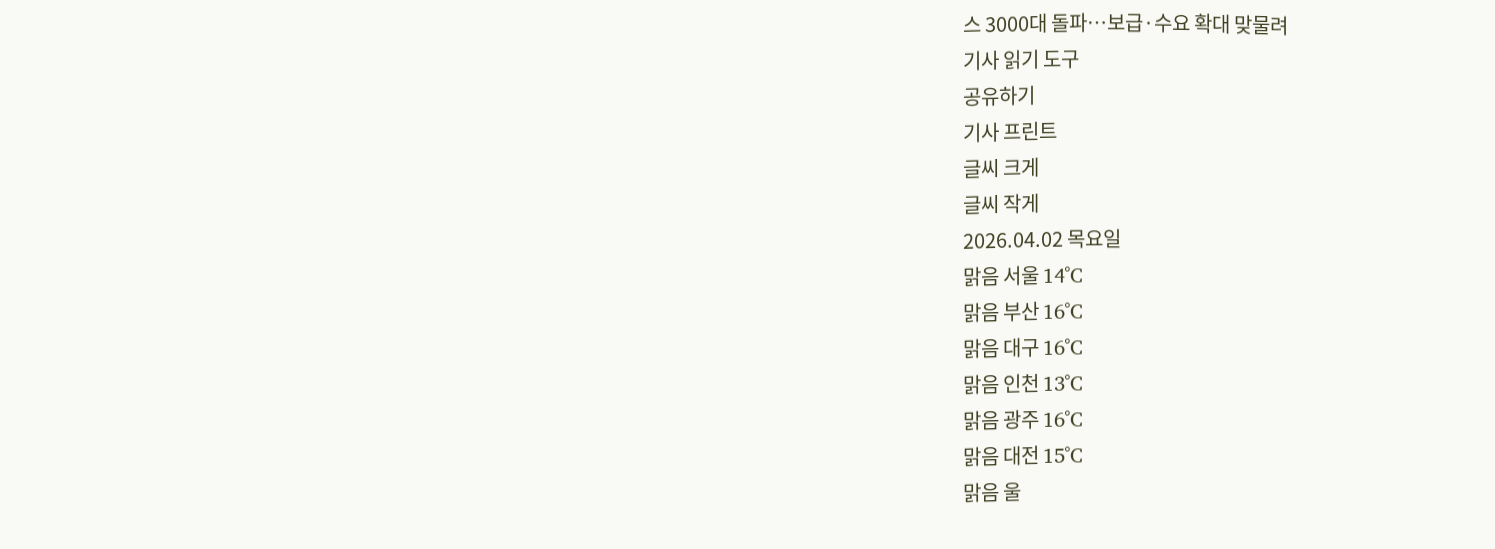스 3000대 돌파…보급·수요 확대 맞물려
기사 읽기 도구
공유하기
기사 프린트
글씨 크게
글씨 작게
2026.04.02 목요일
맑음 서울 14˚C
맑음 부산 16˚C
맑음 대구 16˚C
맑음 인천 13˚C
맑음 광주 16˚C
맑음 대전 15˚C
맑음 울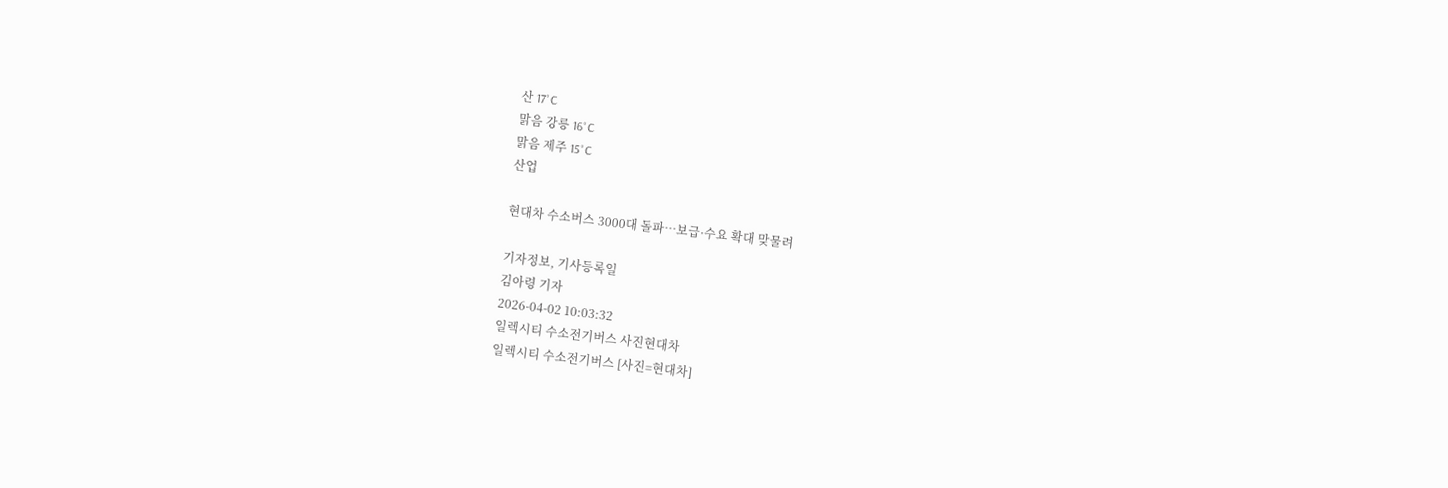산 17˚C
맑음 강릉 16˚C
맑음 제주 15˚C
산업

현대차 수소버스 3000대 돌파…보급·수요 확대 맞물려

기자정보, 기사등록일
김아령 기자
2026-04-02 10:03:32
일렉시티 수소전기버스 사진현대차
일렉시티 수소전기버스 [사진=현대차]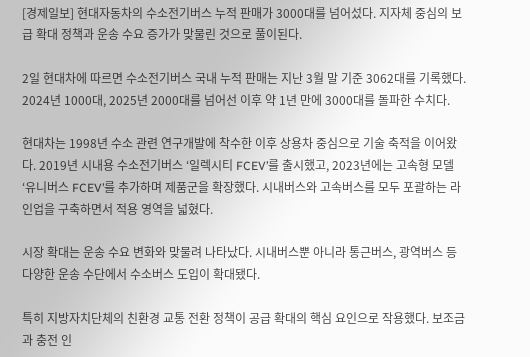[경제일보] 현대자동차의 수소전기버스 누적 판매가 3000대를 넘어섰다. 지자체 중심의 보급 확대 정책과 운송 수요 증가가 맞물린 것으로 풀이된다.

2일 현대차에 따르면 수소전기버스 국내 누적 판매는 지난 3월 말 기준 3062대를 기록했다. 2024년 1000대, 2025년 2000대를 넘어선 이후 약 1년 만에 3000대를 돌파한 수치다.

현대차는 1998년 수소 관련 연구개발에 착수한 이후 상용차 중심으로 기술 축적을 이어왔다. 2019년 시내용 수소전기버스 ‘일렉시티 FCEV’를 출시했고, 2023년에는 고속형 모델 ‘유니버스 FCEV’를 추가하며 제품군을 확장했다. 시내버스와 고속버스를 모두 포괄하는 라인업을 구축하면서 적용 영역을 넓혔다.

시장 확대는 운송 수요 변화와 맞물려 나타났다. 시내버스뿐 아니라 통근버스, 광역버스 등 다양한 운송 수단에서 수소버스 도입이 확대됐다.

특히 지방자치단체의 친환경 교통 전환 정책이 공급 확대의 핵심 요인으로 작용했다. 보조금과 충전 인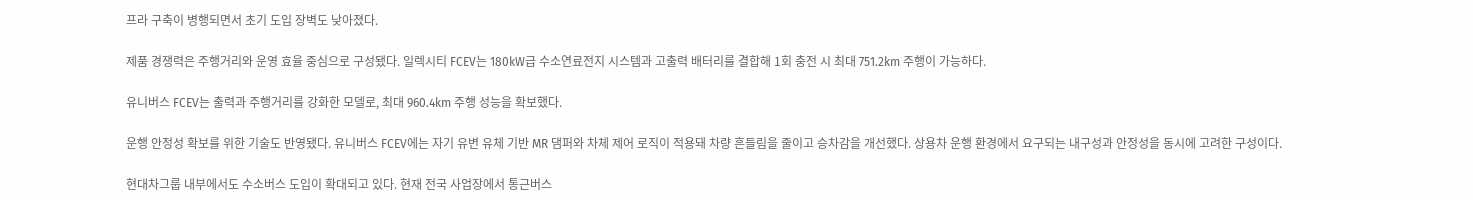프라 구축이 병행되면서 초기 도입 장벽도 낮아졌다.

제품 경쟁력은 주행거리와 운영 효율 중심으로 구성됐다. 일렉시티 FCEV는 180kW급 수소연료전지 시스템과 고출력 배터리를 결합해 1회 충전 시 최대 751.2km 주행이 가능하다.

유니버스 FCEV는 출력과 주행거리를 강화한 모델로, 최대 960.4km 주행 성능을 확보했다.

운행 안정성 확보를 위한 기술도 반영됐다. 유니버스 FCEV에는 자기 유변 유체 기반 MR 댐퍼와 차체 제어 로직이 적용돼 차량 흔들림을 줄이고 승차감을 개선했다. 상용차 운행 환경에서 요구되는 내구성과 안정성을 동시에 고려한 구성이다.

현대차그룹 내부에서도 수소버스 도입이 확대되고 있다. 현재 전국 사업장에서 통근버스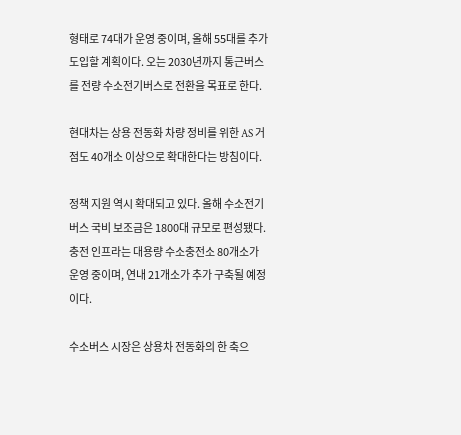형태로 74대가 운영 중이며, 올해 55대를 추가 도입할 계획이다. 오는 2030년까지 통근버스를 전량 수소전기버스로 전환을 목표로 한다.

현대차는 상용 전동화 차량 정비를 위한 AS 거점도 40개소 이상으로 확대한다는 방침이다.

정책 지원 역시 확대되고 있다. 올해 수소전기버스 국비 보조금은 1800대 규모로 편성됐다. 충전 인프라는 대용량 수소충전소 80개소가 운영 중이며, 연내 21개소가 추가 구축될 예정이다.

수소버스 시장은 상용차 전동화의 한 축으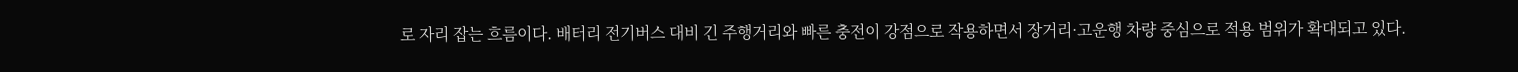로 자리 잡는 흐름이다. 배터리 전기버스 대비 긴 주행거리와 빠른 충전이 강점으로 작용하면서 장거리·고운행 차량 중심으로 적용 범위가 확대되고 있다.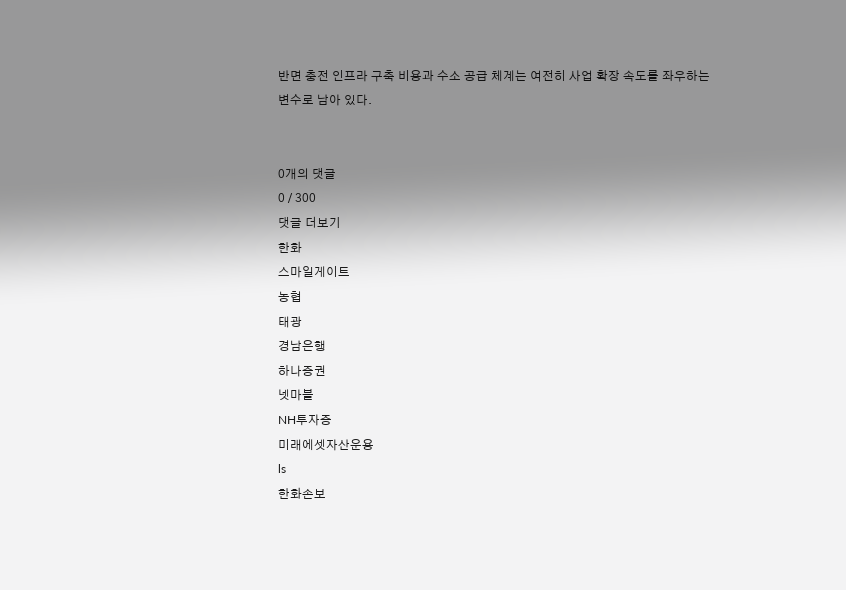반면 충전 인프라 구축 비용과 수소 공급 체계는 여전히 사업 확장 속도를 좌우하는 변수로 남아 있다.


0개의 댓글
0 / 300
댓글 더보기
한화
스마일게이트
농협
태광
경남은행
하나증권
넷마블
NH투자증
미래에셋자산운용
ls
한화손보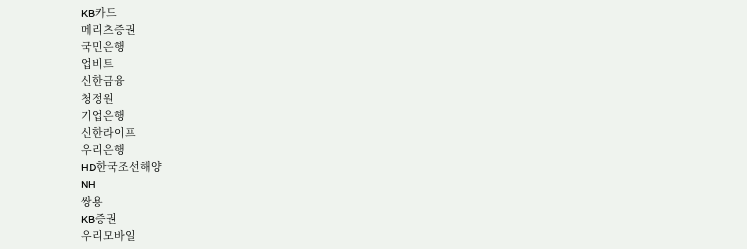KB카드
메리츠증권
국민은행
업비트
신한금융
청정원
기업은행
신한라이프
우리은행
HD한국조선해양
NH
쌍용
KB증권
우리모바일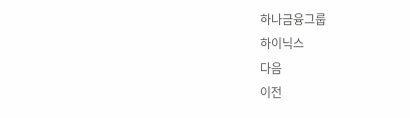하나금융그룹
하이닉스
다음
이전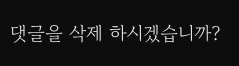댓글을 삭제 하시겠습니까?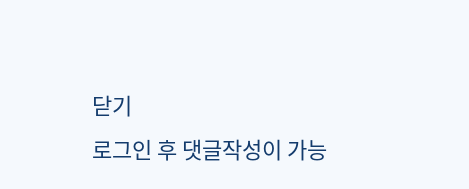닫기
로그인 후 댓글작성이 가능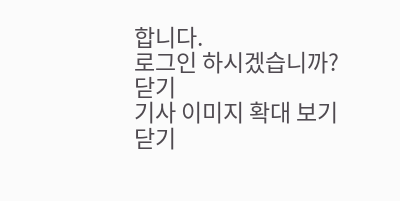합니다.
로그인 하시겠습니까?
닫기
기사 이미지 확대 보기
닫기